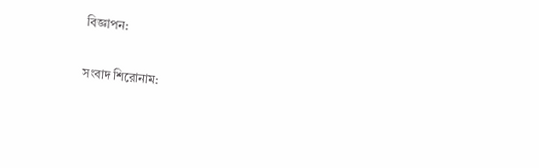বিজ্ঞাপন:

সংবাদ শিরোনাম: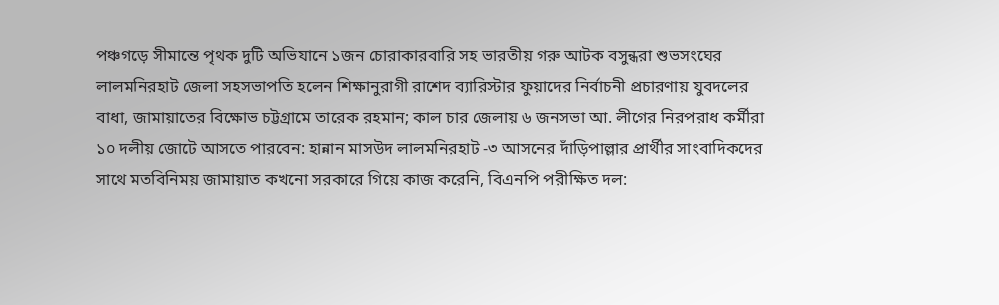পঞ্চগড়ে সীমান্তে পৃথক দুটি অভিযানে ১জন চোরাকারবারি সহ ভারতীয় গরু আটক বসুন্ধরা শুভসংঘের লালমনিরহাট জেলা সহসভাপতি হলেন শিক্ষানুরাগী রাশেদ ব্যারিস্টার ফুয়াদের নির্বাচনী প্রচারণায় যুবদলের বাধা, জামায়াতের বিক্ষোভ চট্টগ্রামে তারেক রহমান; কাল চার জেলায় ৬ জনসভা আ. লীগের নিরপরাধ কর্মীরা ১০ দলীয় জোটে আসতে পারবেন: হান্নান মাসউদ লালমনিরহাট -৩ আসনের দাঁড়িপাল্লার প্রার্থীর সাংবাদিকদের সাথে মতবিনিময় জামায়াত কখনো সরকারে গিয়ে কাজ করেনি, বিএনপি পরীক্ষিত দল: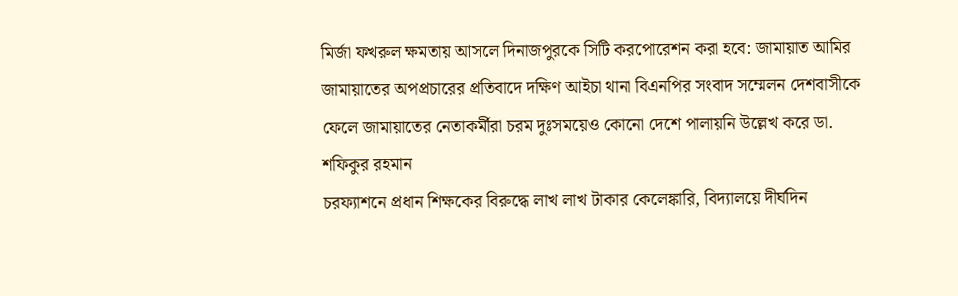মির্জা ফখরুল ক্ষমতায় আসলে দিনাজপুরকে সিটি করপোরেশন করা হবে: জামায়াত আমির জামায়াতের অপপ্রচারের প্রতিবাদে দক্ষিণ আইচা থানা বিএনপির সংবাদ সম্মেলন দেশবাসীকে ফেলে জামায়াতের নেতাকর্মীরা চরম দুঃসময়েও কোনো দেশে পালায়নি উল্লেখ করে ডা. শফিকুর রহমান
চরফ্যাশনে প্রধান শিক্ষকের বিরুদ্ধে লাখ লাখ টাকার কেলেঙ্কারি, বিদ্যালয়ে দীর্ঘদিন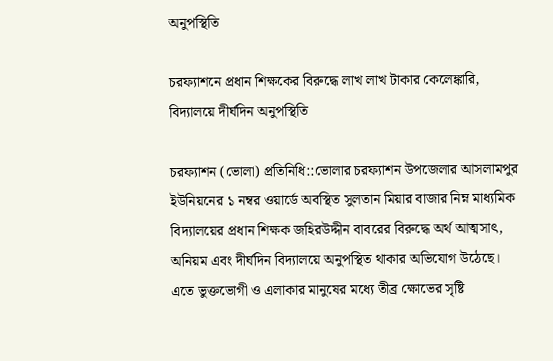অনুপস্থিতি

চরফ্যাশনে প্রধান শিক্ষকের বিরুদ্ধে লাখ লাখ টাকার কেলেঙ্কারি, বিদ্যালয়ে দীর্ঘদিন অনুপস্থিতি

চরফ্যাশন (ভোলা) প্রতিনিধি::ভোলার চরফ্যাশন উপজেলার আসলামপুর ইউনিয়নের ১ নম্বর ওয়ার্ডে অবস্থিত সুলতান মিয়ার বাজার নিম্ন মাধ্যমিক বিদ্যালয়ের প্রধান শিক্ষক জহিরউদ্দীন বাবরের বিরুদ্ধে অর্থ আত্মসাৎ, অনিয়ম এবং দীর্ঘদিন বিদ্যালয়ে অনুপস্থিত থাকার অভিযোগ উঠেছে। এতে ভুক্তভোগী ও এলাকার মানুষের মধ্যে তীব্র ক্ষোভের সৃষ্টি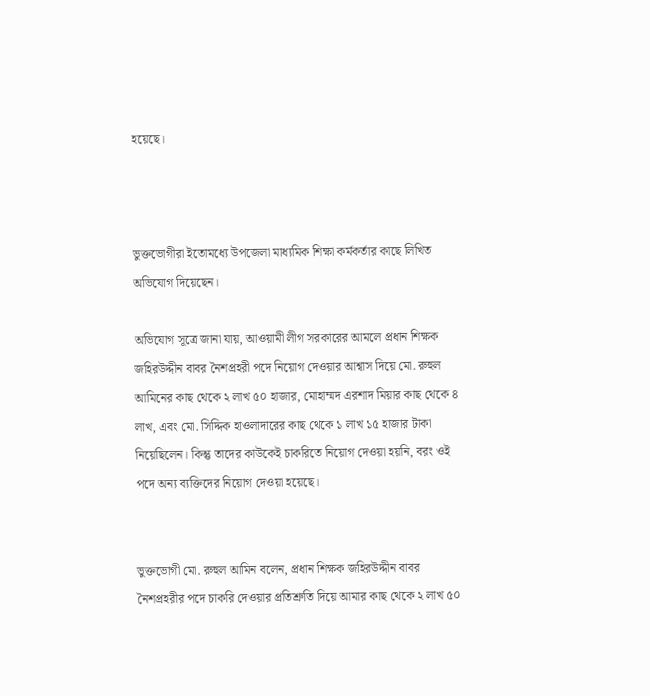হয়েছে।



ভুক্তভোগীরা ইতোমধ্যে উপজেলা মাধ্যমিক শিক্ষা কর্মকর্তার কাছে লিখিত অভিযোগ দিয়েছেন।

অভিযোগ সূত্রে জানা যায়, আওয়ামী লীগ সরকারের আমলে প্রধান শিক্ষক জহিরউদ্দীন বাবর নৈশপ্রহরী পদে নিয়োগ দেওয়ার আশ্বাস দিয়ে মো. রুহুল আমিনের কাছ থেকে ২ লাখ ৫০ হাজার, মোহাম্মদ এরশাদ মিয়ার কাছ থেকে ৪ লাখ, এবং মো. সিদ্দিক হাওলাদারের কাছ থেকে ১ লাখ ১৫ হাজার টাকা নিয়েছিলেন। কিন্তু তাদের কাউকেই চাকরিতে নিয়োগ দেওয়া হয়নি, বরং ওই পদে অন্য ব্যক্তিদের নিয়োগ দেওয়া হয়েছে।


ভুক্তভোগী মো. রুহুল আমিন বলেন, প্রধান শিক্ষক জহিরউদ্দীন বাবর নৈশপ্রহরীর পদে চাকরি দেওয়ার প্রতিশ্রুতি দিয়ে আমার কাছ থেকে ২ লাখ ৫০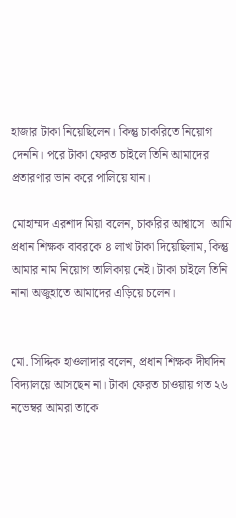হাজার টাকা নিয়েছিলেন। কিন্তু চাকরিতে নিয়োগ দেননি। পরে টাকা ফেরত চাইলে তিনি আমাদের প্রতারণার ভান করে পালিয়ে যান।

মোহাম্মদ এরশাদ মিয়া বলেন, চাকরির আশ্বাসে  আমি প্রধান শিক্ষক বাবরকে ৪ লাখ টাকা দিয়েছিলাম, কিন্তু আমার নাম নিয়োগ তালিকায় নেই। টাকা চাইলে তিনি নানা অজুহাতে আমাদের এড়িয়ে চলেন।


মো. সিদ্দিক হাওলাদার বলেন, প্রধান শিক্ষক দীর্ঘদিন বিদ্যালয়ে আসছেন না। টাকা ফেরত চাওয়ায় গত ২৬ নভেম্বর আমরা তাকে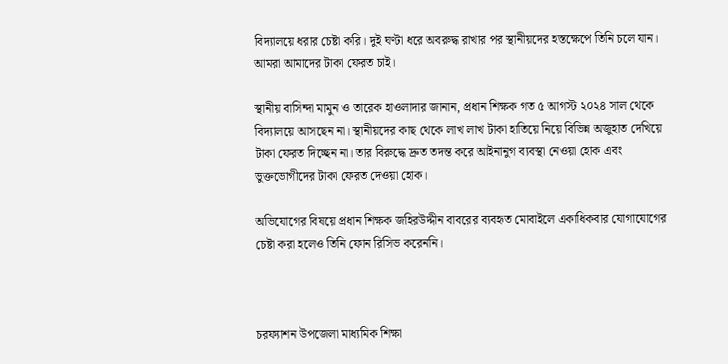বিদ্যালয়ে ধরার চেষ্টা করি। দুই ঘণ্টা ধরে অবরুদ্ধ রাখার পর স্থানীয়দের হস্তক্ষেপে তিনি চলে যান। আমরা আমাদের টাকা ফেরত চাই।

স্থানীয় বাসিন্দা মামুন ও তারেক হাওলাদার জানান, প্রধান শিক্ষক গত ৫ আগস্ট ২০২৪ সাল থেকে বিদ্যালয়ে আসছেন না। স্থানীয়দের কাছ থেকে লাখ লাখ টাকা হাতিয়ে নিয়ে বিভিন্ন অজুহাত দেখিয়ে টাকা ফেরত দিচ্ছেন না। তার বিরুদ্ধে দ্রুত তদন্ত করে আইনানুগ ব্যবস্থা নেওয়া হোক এবং ভুক্তভোগীদের টাকা ফেরত দেওয়া হোক।

অভিযোগের বিষয়ে প্রধান শিক্ষক জহিরউদ্দীন বাবরের ব্যবহৃত মোবাইলে একাধিকবার যোগাযোগের চেষ্টা করা হলেও তিনি ফোন রিসিভ করেননি।



চরফ্যাশন উপজেলা মাধ্যমিক শিক্ষা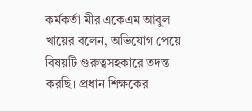কর্মকর্তা মীর একেএম আবুল খায়ের বলেন, অভিযোগ পেয়ে বিষয়টি গুরুত্বসহকারে তদন্ত করছি। প্রধান শিক্ষকের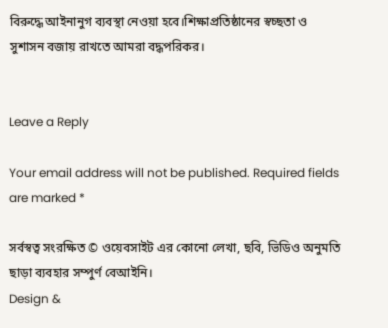বিরুদ্ধে আইনানুগ ব্যবস্থা নেওয়া হবে।শিক্ষাপ্রতিষ্ঠানের স্বচ্ছতা ও সুশাসন বজায় রাখতে আমরা বদ্ধপরিকর।


Leave a Reply

Your email address will not be published. Required fields are marked *

সর্বস্বত্ব সংরক্ষিত © ওয়েবসাইট এর কোনো লেখা, ছবি, ভিডিও অনুমতি ছাড়া ব্যবহার সম্পুর্ণ বেআইনি।
Design &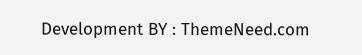Development BY : ThemeNeed.com